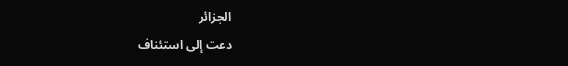الجزائر
دعت إلى استئناف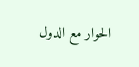الحوار مع الدول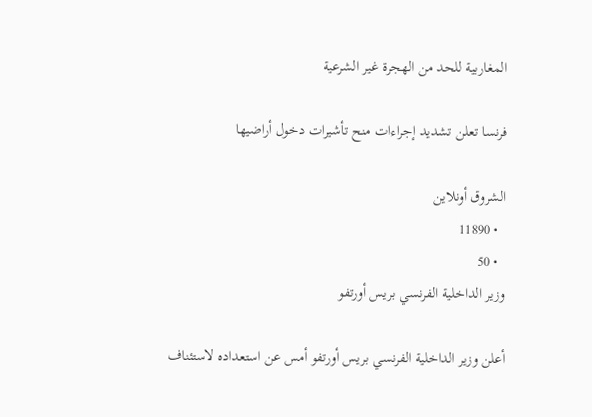المغاربية للحد من الهجرة غير الشرعية

فرنسا تعلن تشديد إجراءات منح تأشيرات دخول أراضيها

الشروق أونلاين
  • 11890
  • 50
وزير الداخلية الفرنسي بريس أورتفو

أعلن وزير الداخلية الفرنسي بريس أورتفو أمس عن استعداده لاستئناف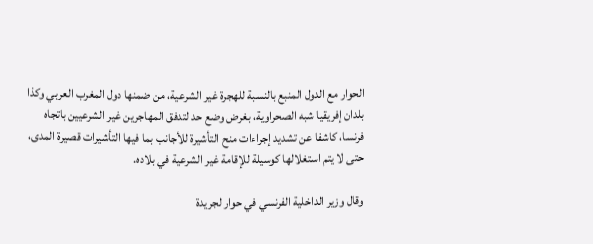الحوار مع الدول المنبع بالنسبة للهجرة غير الشرعية، من ضمنها دول المغرب العربي وكذا بلدان إفريقيا شبه الصحراوية، بغرض وضع حد لتدفق المهاجرين غير الشرعيين باتجاه فرنسا، كاشفا عن تشديد إجراءات منح التأشيرة للأجانب بما فيها التأشيرات قصيرة المدى، حتى لا يتم استغلالها كوسيلة للإقامة غير الشرعية في بلاده.

وقال وزير الداخلية الفرنسي في حوار لجريدة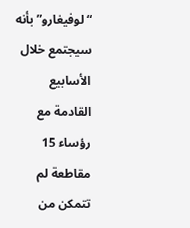“لوفيغارو” بأنه سيجتمع خلال الأسابيع القادمة مع رؤساء 15 مقاطعة لم تتمكن من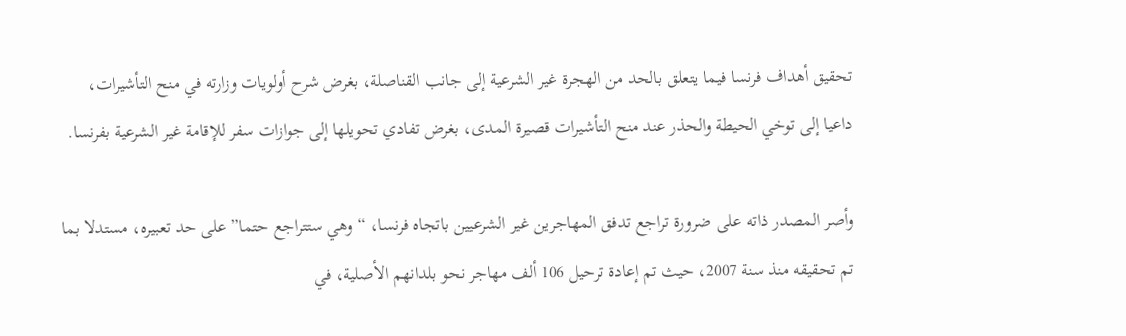تحقيق أهداف فرنسا فيما يتعلق بالحد من الهجرة غير الشرعية إلى جانب القناصلة، بغرض شرح أولويات وزارته في منح التأشيرات، داعيا إلى توخي الحيطة والحذر عند منح التأشيرات قصيرة المدى، بغرض تفادي تحويلها إلى جوازات سفر للإقامة غير الشرعية بفرنسا.

وأصر المصدر ذاته على ضرورة تراجع تدفق المهاجرين غير الشرعيين باتجاه فرنسا، “وهي ستتراجع حتما” على حد تعبيره، مستدلا بما تم تحقيقه منذ سنة 2007، حيث تم إعادة ترحيل 106 ألف مهاجر نحو بلدانهم الأصلية، في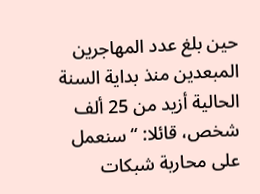حين بلغ عدد المهاجرين المبعدين منذ بداية السنة الحالية أزيد من 25 ألف شخص، قائلا: “سنعمل على محاربة شبكات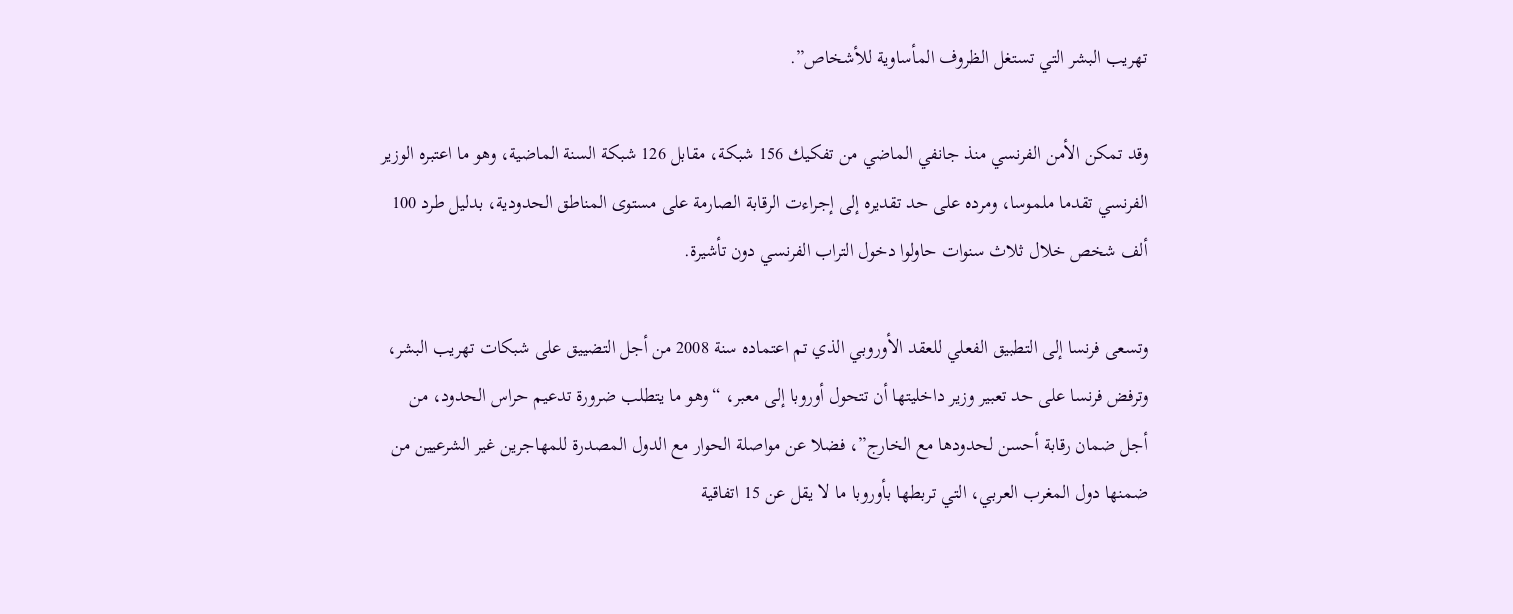تهريب البشر التي تستغل الظروف المأساوية للأشخاص”.

وقد تمكن الأمن الفرنسي منذ جانفي الماضي من تفكيك 156 شبكة، مقابل 126 شبكة السنة الماضية، وهو ما اعتبره الوزير الفرنسي تقدما ملموسا، ومرده على حد تقديره إلى إجراءت الرقابة الصارمة على مستوى المناطق الحدودية، بدليل طرد 100 ألف شخص خلال ثلاث سنوات حاولوا دخول التراب الفرنسي دون تأشيرة.

وتسعى فرنسا إلى التطبيق الفعلي للعقد الأوروبي الذي تم اعتماده سنة 2008 من أجل التضييق على شبكات تهريب البشر، وترفض فرنسا على حد تعبير وزير داخليتها أن تتحول أوروبا إلى معبر، “وهو ما يتطلب ضرورة تدعيم حراس الحدود، من أجل ضمان رقابة أحسن لحدودها مع الخارج”، فضلا عن مواصلة الحوار مع الدول المصدرة للمهاجرين غير الشرعيين من ضمنها دول المغرب العربي، التي تربطها بأوروبا ما لا يقل عن 15 اتفاقية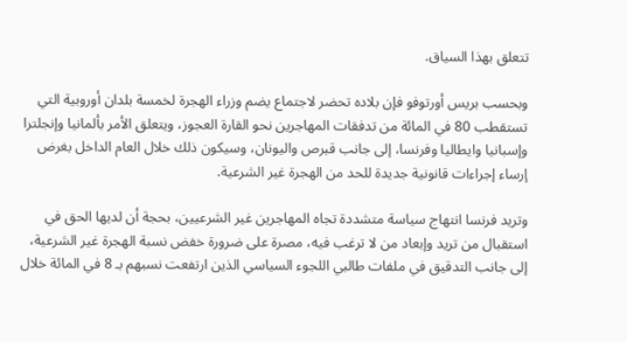تتعلق بهذا السياق.

وبحسب بريس أورتوفو فإن بلاده تحضر لاجتماع يضم وزراء الهجرة لخمسة بلدان أوروبية التي تستقطب 80 في المائة من تدفقات المهاجرين نحو القارة العجوز، ويتعلق الأمر بألمانيا وإنجلترا وإسبانيا وايطاليا وفرنسا، إلى جانب قبرص واليونان، وسيكون ذلك خلال العام الداخل بغرض إرساء إجراءات قانونية جديدة للحد من الهجرة غير الشرعية.

وتريد فرنسا انتهاج سياسة متشددة تجاه المهاجرين غير الشرعيين، بحجة أن لديها الحق في استقبال من تريد وإبعاد من لا ترغب فيه، مصرة على ضرورة خفض نسبة الهجرة غير الشرعية، إلى جانب التدقيق في ملفات طالبي اللجوء السياسي الذين ارتفعت نسبهم بـ 8 في المائة خلال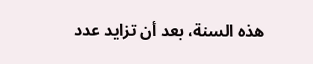هذه السنة، بعد أن تزايد عدد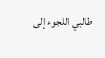طالبي اللجوء إلى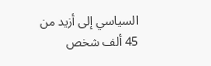السياسي إلى أزيد من 45 ألف شخص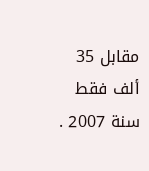مقابل 35 ألف فقط سنة 2007 .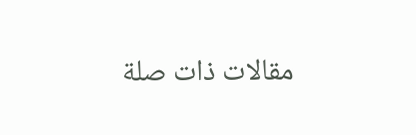مقالات ذات صلة